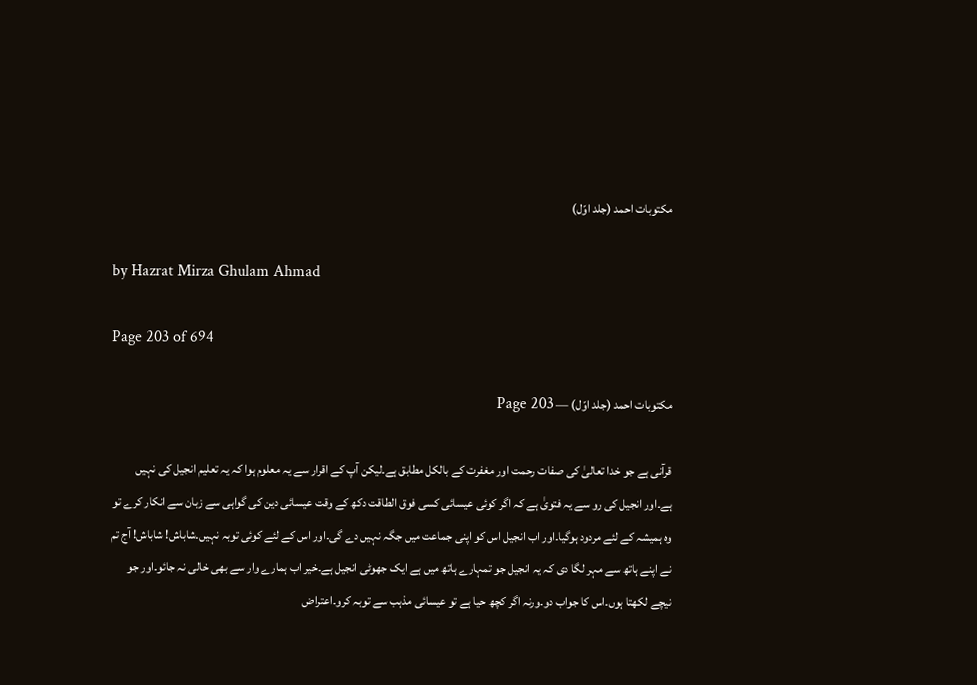مکتوبات احمد (جلد اوّل)

by Hazrat Mirza Ghulam Ahmad

Page 203 of 694

مکتوبات احمد (جلد اوّل) — Page 203

قرآنی ہے جو خدا تعالیٰ کی صفات رحمت اور مغفرت کے بالکل مطابق ہے۔لیکن آپ کے اقرار سے یہ معلوم ہوا کہ یہ تعلیم انجیل کی نہیں ہے۔اور انجیل کی رو سے یہ فتویٰ ہے کہ اگر کوئی عیسائی کسی فوق الطاقت دکھ کے وقت عیسائی دین کی گواہی سے زبان سے انکار کرے تو وہ ہمیشہ کے لئے مردود ہوگیا۔اور اب انجیل اس کو اپنی جماعت میں جگہ نہیں دے گی۔اور اس کے لئے کوئی توبہ نہیں۔شاباش! شاباش! آج تم نے اپنے ہاتھ سے مہر لگا دی کہ یہ انجیل جو تمہارے ہاتھ میں ہے ایک جھوٹی انجیل ہے۔خیر اب ہمارے وار سے بھی خالی نہ جائو۔اور جو نیچے لکھتا ہوں۔اس کا جواب دو۔ورنہ اگر کچھ حیا ہے تو عیسائی مذہب سے توبہ کرو۔اعتراض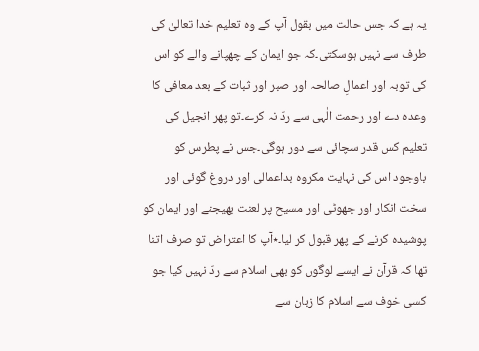یہ ہے کہ جس حالت میں بقول آپ کے وہ تعلیم خدا تعالیٰ کی طرف سے نہیں ہوسکتی۔کہ جو ایمان کے چھپانے والے کو اس کی توبہ اور اعمالِ صالحہ اور صبر اور ثبات کے بعد معافی کا وعدہ دے اور رحمت الٰہی سے ردّ نہ کرے۔تو پھر انجیل کی تعلیم کس قدر سچائی سے دور ہوگی۔جس نے پطرس کو باوجود اس کی نہایت مکروہ بداعمالی اور دروغ گوئی اور سخت انکار اور جھوٹی اور مسیح پر لعنت بھیجنے اور ایمان کو پوشیدہ کرنے کے پھر قبول کر لیا۔٭آپ کا اعتراض تو صرف اتنا تھا کہ قرآن نے ایسے لوگوں کو بھی اسلام سے ردّ نہیں کیا جو کسی خوف سے اسلام کا زبان سے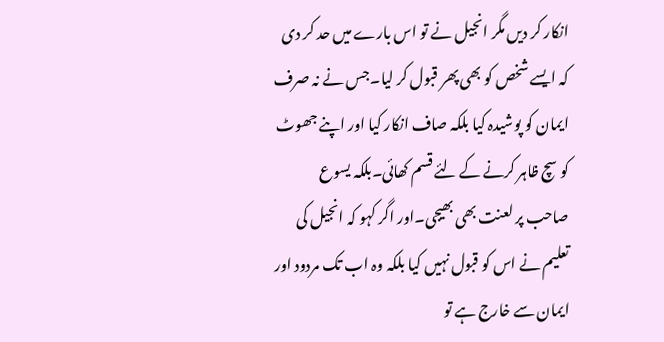انکار کر دیں مگر انجیل نے تو اس بارے میں حد کر دی کہ ایسے شخص کو بھی پھر قبول کر لیا۔جس نے نہ صرف ایمان کو پوشیدہ کیا بلکہ صاف انکار کیا اور اپنے جھوٹ کو سچ ظاہر کرنے کے لئے قسم کھائی۔بلکہ یسوع صاحب پر لعنت بھی بھیجی۔اور اگر کہو کہ انجیل کی تعلیم نے اس کو قبول نہیں کیا بلکہ وہ اب تک مردود اور ایمان سے خارج ہے تو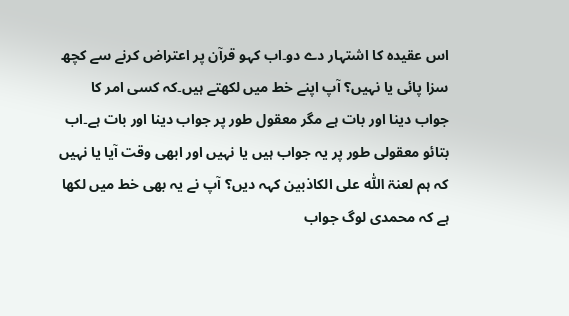اس عقیدہ کا اشتہار دے دو۔اب کہو قرآن پر اعتراض کرنے سے کچھ سزا پائی یا نہیں؟ آپ اپنے خط میں لکھتے ہیں۔کہ کسی امر کا جواب دینا اور بات ہے مگر معقول طور پر جواب دینا اور بات ہے۔اب بتائو معقولی طور پر یہ جواب ہیں یا نہیں اور ابھی وقت آیا یا نہیں کہ ہم لعنۃ اللّٰہ علی الکاذبین کہہ دیں؟ آپ نے یہ بھی خط میں لکھا ہے کہ محمدی لوگ جواب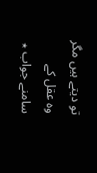تو دیتے ہیں مگر وہ عقل کے سامنے جواب ٭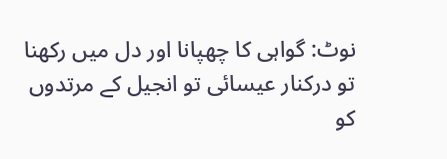نوٹ: گواہی کا چھپانا اور دل میں رکھنا تو درکنار عیسائی تو انجیل کے مرتدوں کو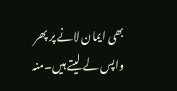بھی ایمان لانے پر پھر واپس لے لیتے ہیں۔منہ